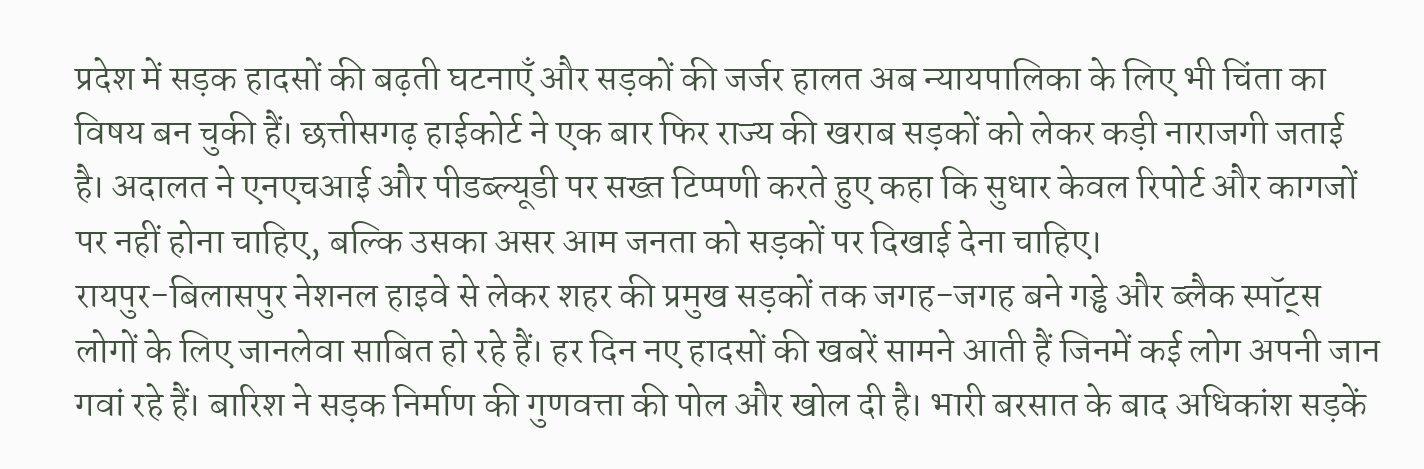प्रदेश में सड़क हादसों की बढ़ती घटनाएँ और सड़कों की जर्जर हालत अब न्यायपालिका के लिए भी चिंता का विषय बन चुकी हैं। छत्तीसगढ़ हाईकोर्ट ने एक बार फिर राज्य की खराब सड़कों को लेकर कड़ी नाराजगी जताई है। अदालत ने एनएचआई और पीडब्ल्यूडी पर सख्त टिप्पणी करते हुए कहा कि सुधार केवल रिपोर्ट और कागजों पर नहीं होना चाहिए, बल्कि उसका असर आम जनता को सड़कों पर दिखाई देना चाहिए।
रायपुर-बिलासपुर नेशनल हाइवे से लेकर शहर की प्रमुख सड़कों तक जगह-जगह बने गड्ढे और ब्लैक स्पॉट्स लोगों के लिए जानलेवा साबित हो रहे हैं। हर दिन नए हादसों की खबरें सामने आती हैं जिनमें कई लोग अपनी जान गवां रहे हैं। बारिश ने सड़क निर्माण की गुणवत्ता की पोल और खोल दी है। भारी बरसात के बाद अधिकांश सड़कें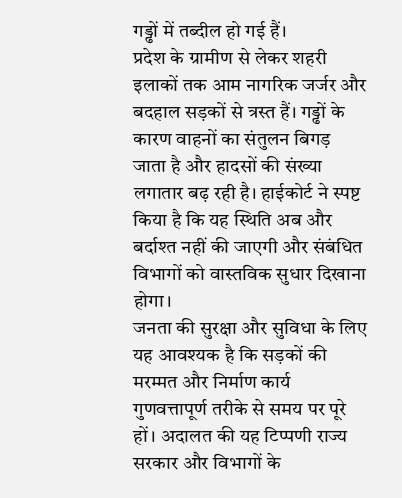गड्ढों में तब्दील हो गई हैं।
प्रदेश के ग्रामीण से लेकर शहरी इलाकों तक आम नागरिक जर्जर और बदहाल सड़कों से त्रस्त हैं। गड्ढों के कारण वाहनों का संतुलन बिगड़ जाता है और हादसों की संख्या लगातार बढ़ रही है। हाईकोर्ट ने स्पष्ट किया है कि यह स्थिति अब और बर्दाश्त नहीं की जाएगी और संबंधित विभागों को वास्तविक सुधार दिखाना होगा।
जनता की सुरक्षा और सुविधा के लिए यह आवश्यक है कि सड़कों की मरम्मत और निर्माण कार्य गुणवत्तापूर्ण तरीके से समय पर पूरे हों। अदालत की यह टिप्पणी राज्य सरकार और विभागों के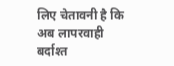लिए चेतावनी है कि अब लापरवाही बर्दाश्त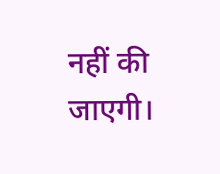नहीं की जाएगी।